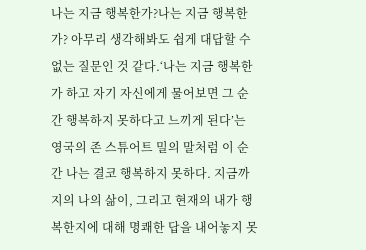나는 지금 행복한가?나는 지금 행복한가? 아무리 생각해봐도 쉽게 대답할 수 없는 질문인 것 같다.‘나는 지금 행복한가 하고 자기 자신에게 물어보면 그 순간 행복하지 못하다고 느끼게 된다’는 영국의 존 스튜어트 밀의 말처럼 이 순간 나는 결코 행복하지 못하다. 지금까지의 나의 삶이, 그리고 현재의 내가 행복한지에 대해 명쾌한 답을 내어놓지 못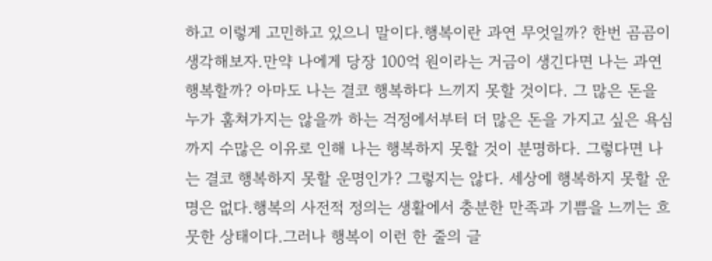하고 이렇게 고민하고 있으니 말이다.행복이란 과연 무엇일까? 한번 곰곰이 생각해보자.만약 나에게 당장 100억 원이라는 거금이 생긴다면 나는 과연 행복할까? 아마도 나는 결코 행복하다 느끼지 못할 것이다. 그 많은 돈을 누가 훔쳐가지는 않을까 하는 걱정에서부터 더 많은 돈을 가지고 싶은 욕심까지 수많은 이유로 인해 나는 행복하지 못할 것이 분명하다. 그렇다면 나는 결코 행복하지 못할 운명인가? 그렇지는 않다. 세상에 행복하지 못할 운명은 없다.행복의 사전적 정의는 생활에서 충분한 만족과 기쁨을 느끼는 흐뭇한 상태이다.그러나 행복이 이런 한 줄의 글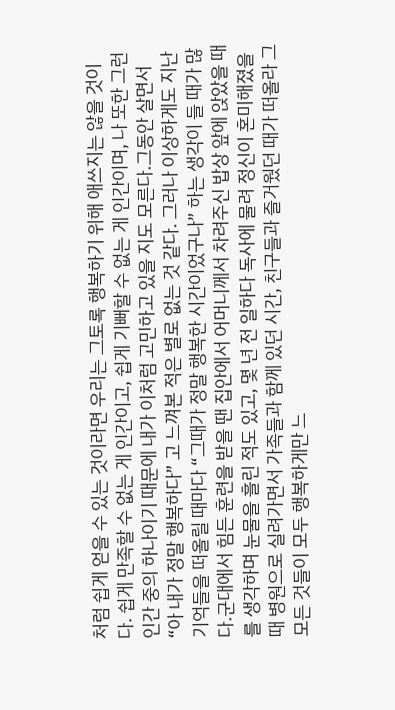처럼 쉽게 얻을 수 있는 것이라면 우리는 그토록 행복하기 위해 애쓰지는 않을 것이다. 쉽게 만족할 수 없는 게 인간이고, 쉽게 기뻐할 수 없는 게 인간이며, 나 또한 그런 인간 중의 하나이기 때문에 내가 이처럼 고민하고 있을 지도 모른다.그동안 살면서 “아 내가 정말 행복하다” 고 느껴본 적은 별로 없는 것 같다. 그러나 이상하게도 지난 기억들을 떠올릴 때마다 “그때가 정말 행복한 시간이었구나” 하는 생각이 들 때가 많다.군대에서 힘든 훈련을 받을 땐 집안에서 어머니께서 차려주신 밥상 앞에 앉았을 때를 생각하며 눈물을 흘린 적도 있고, 몇 년 전 일하다 독사에 물려 정신이 혼미해졌을 때 병원으로 실려가면서 가족들과 함께 있던 시간, 친구들과 즐거웠던 때가 떠올라 그 모든 것들이 모두 행복하게만 느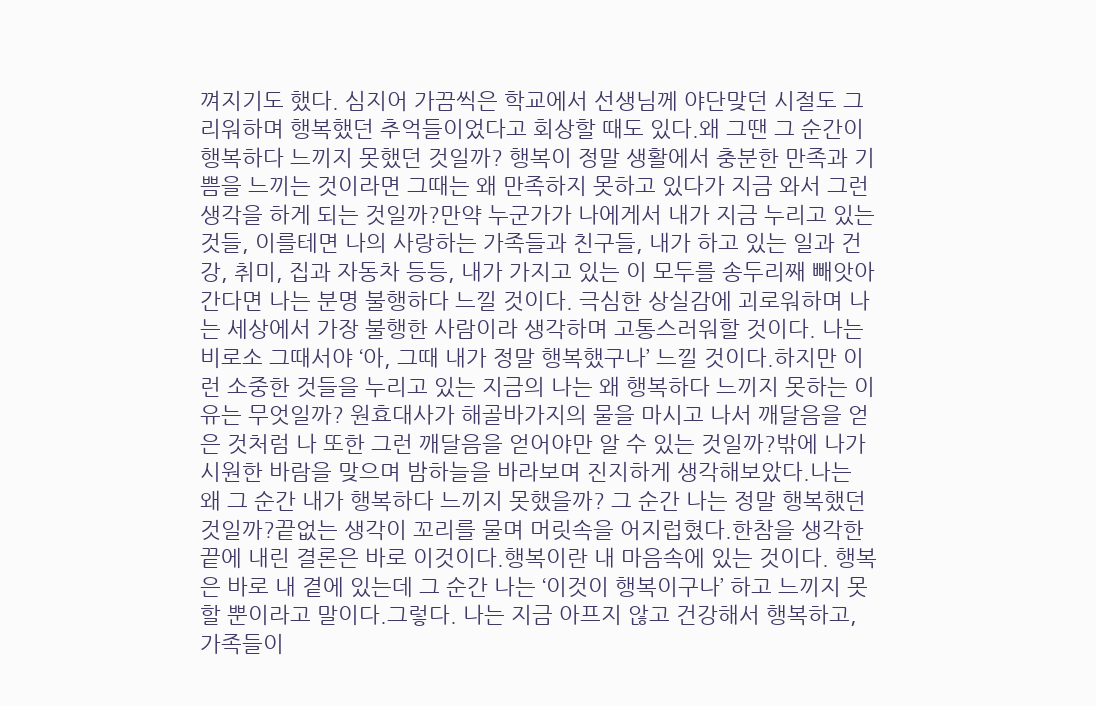껴지기도 했다. 심지어 가끔씩은 학교에서 선생님께 야단맞던 시절도 그리워하며 행복했던 추억들이었다고 회상할 때도 있다.왜 그땐 그 순간이 행복하다 느끼지 못했던 것일까? 행복이 정말 생활에서 충분한 만족과 기쁨을 느끼는 것이라면 그때는 왜 만족하지 못하고 있다가 지금 와서 그런 생각을 하게 되는 것일까?만약 누군가가 나에게서 내가 지금 누리고 있는 것들, 이를테면 나의 사랑하는 가족들과 친구들, 내가 하고 있는 일과 건강, 취미, 집과 자동차 등등, 내가 가지고 있는 이 모두를 송두리째 빼앗아간다면 나는 분명 불행하다 느낄 것이다. 극심한 상실감에 괴로워하며 나는 세상에서 가장 불행한 사람이라 생각하며 고통스러워할 것이다. 나는 비로소 그때서야 ‘아, 그때 내가 정말 행복했구나’ 느낄 것이다.하지만 이런 소중한 것들을 누리고 있는 지금의 나는 왜 행복하다 느끼지 못하는 이유는 무엇일까? 원효대사가 해골바가지의 물을 마시고 나서 깨달음을 얻은 것처럼 나 또한 그런 깨달음을 얻어야만 알 수 있는 것일까?밖에 나가 시원한 바람을 맞으며 밤하늘을 바라보며 진지하게 생각해보았다.나는 왜 그 순간 내가 행복하다 느끼지 못했을까? 그 순간 나는 정말 행복했던 것일까?끝없는 생각이 꼬리를 물며 머릿속을 어지럽혔다.한참을 생각한 끝에 내린 결론은 바로 이것이다.행복이란 내 마음속에 있는 것이다. 행복은 바로 내 곁에 있는데 그 순간 나는 ‘이것이 행복이구나’ 하고 느끼지 못할 뿐이라고 말이다.그렇다. 나는 지금 아프지 않고 건강해서 행복하고, 가족들이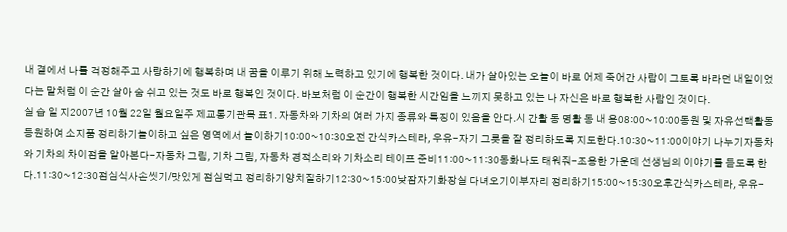내 곁에서 나를 걱정해주고 사랑하기에 행복하며 내 꿈을 이루기 위해 노력하고 있기에 행복한 것이다. 내가 살아있는 오늘이 바로 어제 죽어간 사람이 그토록 바라던 내일이었다는 말처럼 이 순간 살아 숨 쉬고 있는 것도 바로 행복인 것이다. 바보처럼 이 순간이 행복한 시간임을 느끼지 못하고 있는 나 자신은 바로 행복한 사람인 것이다.
실 습 일 지2007년 10월 22일 월요일주 제교통기관목 표1. 자동차와 기차의 여러 가지 종류와 특징이 있음을 안다.시 간활 동 명활 동 내 용08:00~10:00동원 및 자유선택활동등원하여 소지품 정리하기놀이하고 싶은 영역에서 놀이하기10:00~10:30오전 간식카스테라, 우유-자기 그릇을 잘 정리하도록 지도한다.10:30~11:00이야기 나누기자동차와 기차의 차이점을 알아본다-자동차 그림, 기차 그림, 자동차 경적소리와 기차소리 테이프 준비11:00~11:30동화나도 태워줘-조용한 가운데 선생님의 이야기를 듣도록 한다.11:30~12:30점심식사손씻기/맛있게 점심먹고 정리하기양치질하기12:30~15:00낮잠자기화장실 다녀오기이부자리 정리하기15:00~15:30오후간식카스테라, 우유-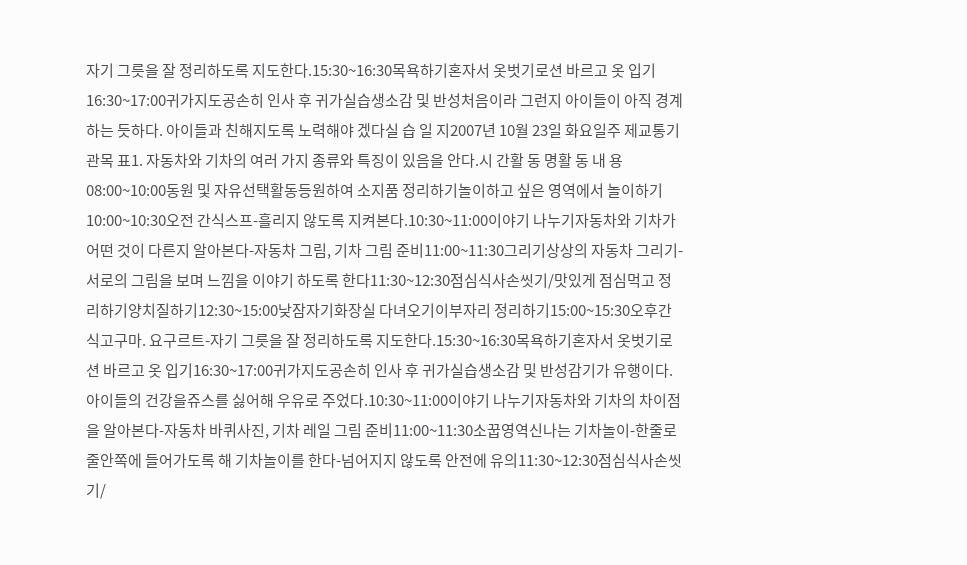자기 그릇을 잘 정리하도록 지도한다.15:30~16:30목욕하기혼자서 옷벗기로션 바르고 옷 입기16:30~17:00귀가지도공손히 인사 후 귀가실습생소감 및 반성처음이라 그런지 아이들이 아직 경계하는 듯하다. 아이들과 친해지도록 노력해야 겠다실 습 일 지2007년 10월 23일 화요일주 제교통기관목 표1. 자동차와 기차의 여러 가지 종류와 특징이 있음을 안다.시 간활 동 명활 동 내 용08:00~10:00동원 및 자유선택활동등원하여 소지품 정리하기놀이하고 싶은 영역에서 놀이하기10:00~10:30오전 간식스프-흘리지 않도록 지켜본다.10:30~11:00이야기 나누기자동차와 기차가 어떤 것이 다른지 알아본다-자동차 그림, 기차 그림 준비11:00~11:30그리기상상의 자동차 그리기-서로의 그림을 보며 느낌을 이야기 하도록 한다11:30~12:30점심식사손씻기/맛있게 점심먹고 정리하기양치질하기12:30~15:00낮잠자기화장실 다녀오기이부자리 정리하기15:00~15:30오후간식고구마. 요구르트-자기 그릇을 잘 정리하도록 지도한다.15:30~16:30목욕하기혼자서 옷벗기로션 바르고 옷 입기16:30~17:00귀가지도공손히 인사 후 귀가실습생소감 및 반성감기가 유행이다. 아이들의 건강을쥬스를 싫어해 우유로 주었다.10:30~11:00이야기 나누기자동차와 기차의 차이점을 알아본다-자동차 바퀴사진, 기차 레일 그림 준비11:00~11:30소꿉영역신나는 기차놀이-한줄로 줄안쪽에 들어가도록 해 기차놀이를 한다-넘어지지 않도록 안전에 유의11:30~12:30점심식사손씻기/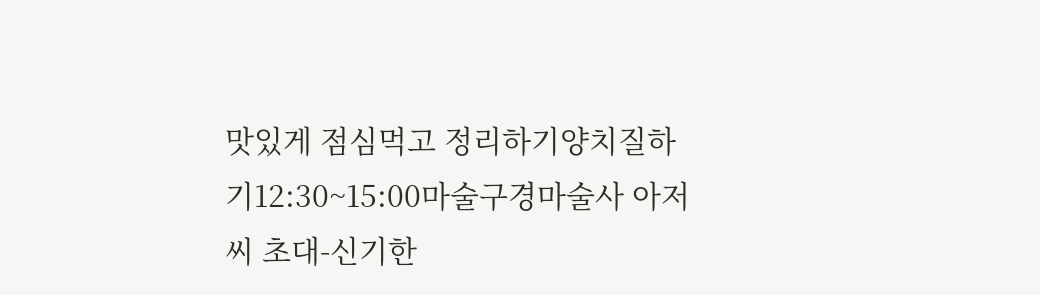맛있게 점심먹고 정리하기양치질하기12:30~15:00마술구경마술사 아저씨 초대-신기한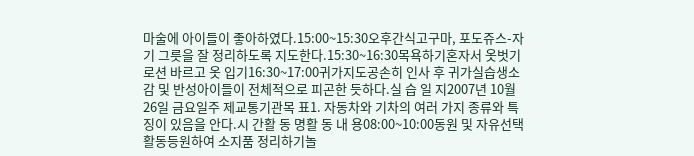마술에 아이들이 좋아하였다.15:00~15:30오후간식고구마, 포도쥬스-자기 그릇을 잘 정리하도록 지도한다.15:30~16:30목욕하기혼자서 옷벗기로션 바르고 옷 입기16:30~17:00귀가지도공손히 인사 후 귀가실습생소감 및 반성아이들이 전체적으로 피곤한 듯하다.실 습 일 지2007년 10월 26일 금요일주 제교통기관목 표1. 자동차와 기차의 여러 가지 종류와 특징이 있음을 안다.시 간활 동 명활 동 내 용08:00~10:00동원 및 자유선택활동등원하여 소지품 정리하기놀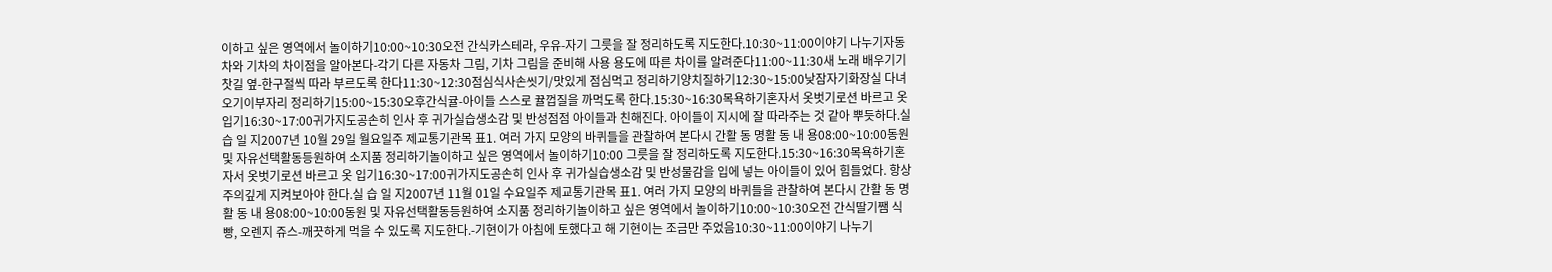이하고 싶은 영역에서 놀이하기10:00~10:30오전 간식카스테라, 우유-자기 그릇을 잘 정리하도록 지도한다.10:30~11:00이야기 나누기자동차와 기차의 차이점을 알아본다-각기 다른 자동차 그림, 기차 그림을 준비해 사용 용도에 따른 차이를 알려준다11:00~11:30새 노래 배우기기찻길 옆-한구절씩 따라 부르도록 한다11:30~12:30점심식사손씻기/맛있게 점심먹고 정리하기양치질하기12:30~15:00낮잠자기화장실 다녀오기이부자리 정리하기15:00~15:30오후간식귤-아이들 스스로 뀰껍질을 까먹도록 한다.15:30~16:30목욕하기혼자서 옷벗기로션 바르고 옷 입기16:30~17:00귀가지도공손히 인사 후 귀가실습생소감 및 반성점점 아이들과 친해진다. 아이들이 지시에 잘 따라주는 것 같아 뿌듯하다.실 습 일 지2007년 10월 29일 월요일주 제교통기관목 표1. 여러 가지 모양의 바퀴들을 관찰하여 본다시 간활 동 명활 동 내 용08:00~10:00동원 및 자유선택활동등원하여 소지품 정리하기놀이하고 싶은 영역에서 놀이하기10:00 그릇을 잘 정리하도록 지도한다.15:30~16:30목욕하기혼자서 옷벗기로션 바르고 옷 입기16:30~17:00귀가지도공손히 인사 후 귀가실습생소감 및 반성물감을 입에 넣는 아이들이 있어 힘들었다. 항상 주의깊게 지켜보아야 한다.실 습 일 지2007년 11월 01일 수요일주 제교통기관목 표1. 여러 가지 모양의 바퀴들을 관찰하여 본다시 간활 동 명활 동 내 용08:00~10:00동원 및 자유선택활동등원하여 소지품 정리하기놀이하고 싶은 영역에서 놀이하기10:00~10:30오전 간식딸기쨈 식빵, 오렌지 쥬스-깨끗하게 먹을 수 있도록 지도한다.-기현이가 아침에 토했다고 해 기현이는 조금만 주었음10:30~11:00이야기 나누기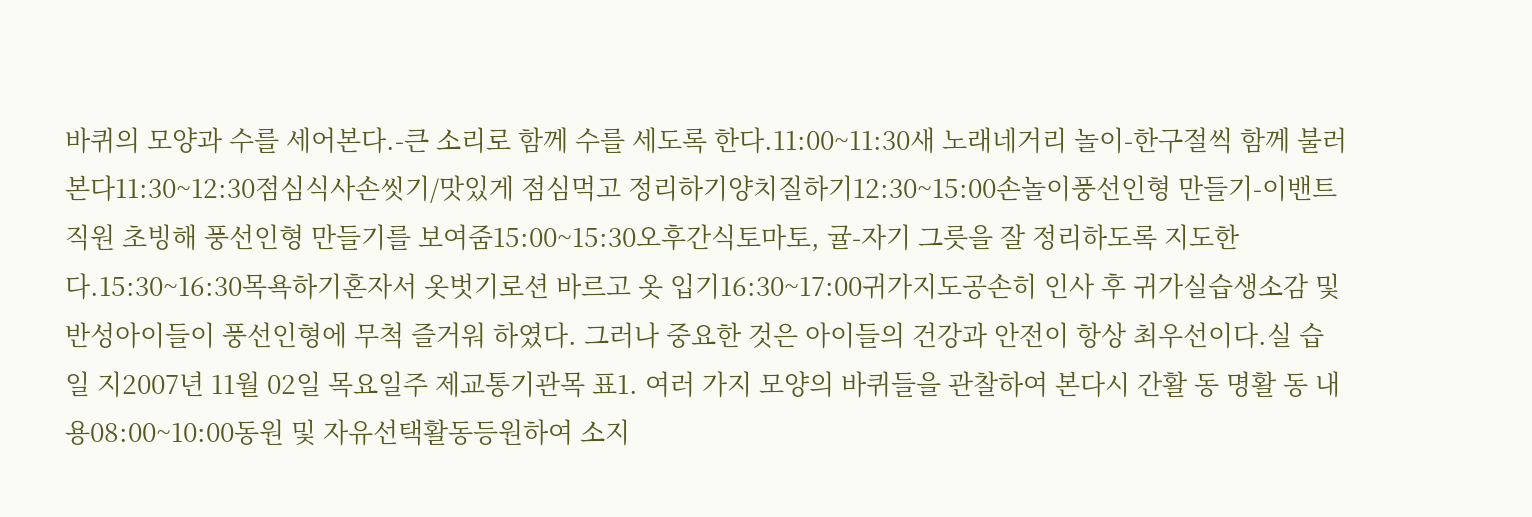바퀴의 모양과 수를 세어본다.-큰 소리로 함께 수를 세도록 한다.11:00~11:30새 노래네거리 놀이-한구절씩 함께 불러본다11:30~12:30점심식사손씻기/맛있게 점심먹고 정리하기양치질하기12:30~15:00손놀이풍선인형 만들기-이밴트 직원 초빙해 풍선인형 만들기를 보여줌15:00~15:30오후간식토마토, 귤-자기 그릇을 잘 정리하도록 지도한다.15:30~16:30목욕하기혼자서 옷벗기로션 바르고 옷 입기16:30~17:00귀가지도공손히 인사 후 귀가실습생소감 및 반성아이들이 풍선인형에 무척 즐거워 하였다. 그러나 중요한 것은 아이들의 건강과 안전이 항상 최우선이다.실 습 일 지2007년 11월 02일 목요일주 제교통기관목 표1. 여러 가지 모양의 바퀴들을 관찰하여 본다시 간활 동 명활 동 내 용08:00~10:00동원 및 자유선택활동등원하여 소지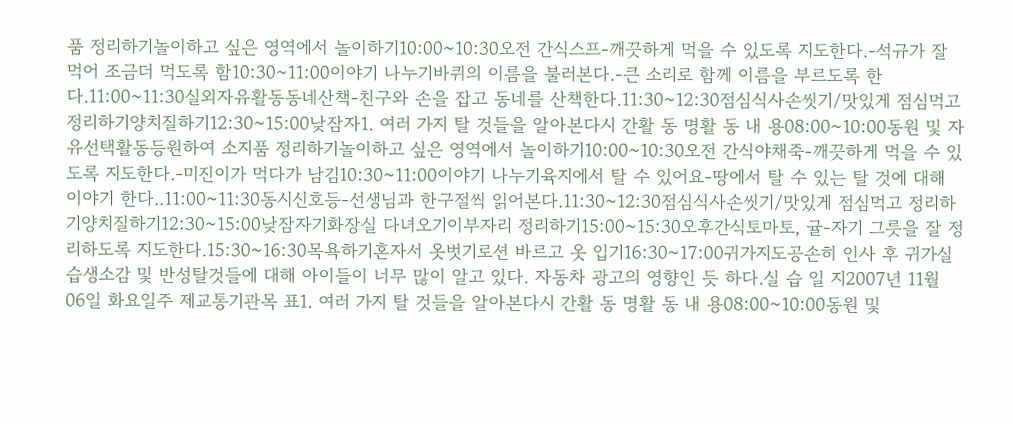품 정리하기놀이하고 싶은 영역에서 놀이하기10:00~10:30오전 간식스프-깨끗하게 먹을 수 있도록 지도한다.-석규가 잘 먹어 조금더 먹도록 함10:30~11:00이야기 나누기바퀴의 이름을 불러본다.-큰 소리로 함께 이름을 부르도록 한다.11:00~11:30실외자유활동동네산책-친구와 손을 잡고 동네를 산책한다.11:30~12:30점심식사손씻기/맛있게 점심먹고 정리하기양치질하기12:30~15:00낮잠자1. 여러 가지 탈 것들을 알아본다시 간활 동 명활 동 내 용08:00~10:00동원 및 자유선택활동등원하여 소지품 정리하기놀이하고 싶은 영역에서 놀이하기10:00~10:30오전 간식야채죽-깨끗하게 먹을 수 있도록 지도한다.-미진이가 먹다가 남김10:30~11:00이야기 나누기육지에서 탈 수 있어요-땅에서 탈 수 있는 탈 것에 대해 이야기 한다..11:00~11:30동시신호등-선생님과 한구절씩 읽어본다.11:30~12:30점심식사손씻기/맛있게 점심먹고 정리하기양치질하기12:30~15:00낮잠자기화장실 다녀오기이부자리 정리하기15:00~15:30오후간식토마토, 귤-자기 그릇을 잘 정리하도록 지도한다.15:30~16:30목욕하기혼자서 옷벗기로션 바르고 옷 입기16:30~17:00귀가지도공손히 인사 후 귀가실습생소감 및 반성탈것들에 대해 아이들이 너무 많이 알고 있다. 자동차 광고의 영향인 듯 하다.실 습 일 지2007년 11월 06일 화요일주 제교통기관목 표1. 여러 가지 탈 것들을 알아본다시 간활 동 명활 동 내 용08:00~10:00동원 및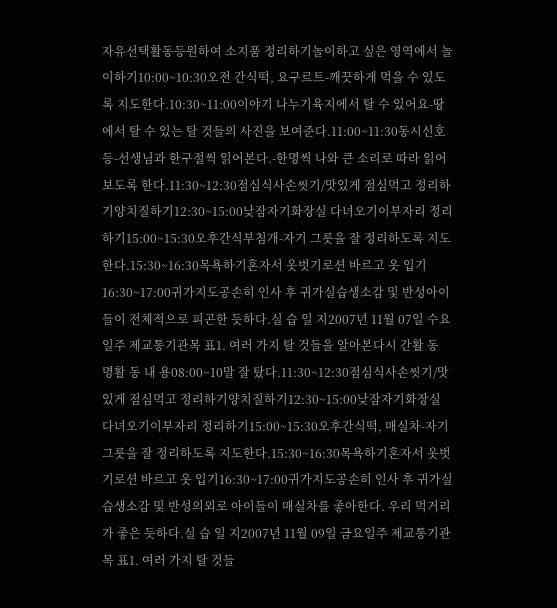자유선택활동등원하여 소지품 정리하기놀이하고 싶은 영역에서 놀이하기10:00~10:30오전 간식떡, 요구르트-깨끗하게 먹을 수 있도록 지도한다.10:30~11:00이야기 나누기육지에서 탈 수 있어요-땅에서 탈 수 있는 탈 것들의 사진을 보여준다.11:00~11:30동시신호등-선생님과 한구절씩 읽어본다.-한명씩 나와 큰 소리로 따라 읽어보도록 한다.11:30~12:30점심식사손씻기/맛있게 점심먹고 정리하기양치질하기12:30~15:00낮잠자기화장실 다녀오기이부자리 정리하기15:00~15:30오후간식부침개-자기 그릇을 잘 정리하도록 지도한다.15:30~16:30목욕하기혼자서 옷벗기로션 바르고 옷 입기16:30~17:00귀가지도공손히 인사 후 귀가실습생소감 및 반성아이들이 전체적으로 피곤한 듯하다.실 습 일 지2007년 11월 07일 수요일주 제교통기관목 표1. 여러 가지 탈 것들을 알아본다시 간활 동 명활 동 내 용08:00~10말 잘 탔다.11:30~12:30점심식사손씻기/맛있게 점심먹고 정리하기양치질하기12:30~15:00낮잠자기화장실 다녀오기이부자리 정리하기15:00~15:30오후간식떡, 매실차-자기 그릇을 잘 정리하도록 지도한다.15:30~16:30목욕하기혼자서 옷벗기로션 바르고 옷 입기16:30~17:00귀가지도공손히 인사 후 귀가실습생소감 및 반성의외로 아이들이 매실차를 좋아한다. 우리 먹거리가 좋은 듯하다.실 습 일 지2007년 11월 09일 금요일주 제교통기관목 표1. 여러 가지 탈 것들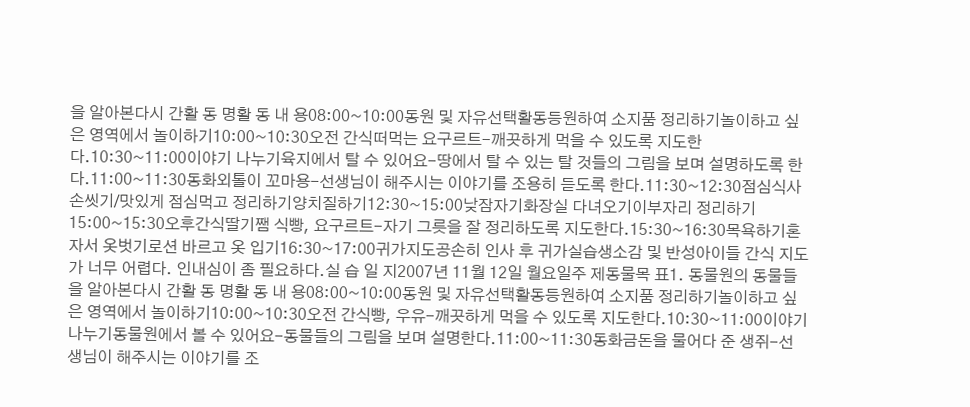을 알아본다시 간활 동 명활 동 내 용08:00~10:00동원 및 자유선택활동등원하여 소지품 정리하기놀이하고 싶은 영역에서 놀이하기10:00~10:30오전 간식떠먹는 요구르트-깨끗하게 먹을 수 있도록 지도한다.10:30~11:00이야기 나누기육지에서 탈 수 있어요-땅에서 탈 수 있는 탈 것들의 그림을 보며 설명하도록 한다.11:00~11:30동화외톨이 꼬마용-선생님이 해주시는 이야기를 조용히 듣도록 한다.11:30~12:30점심식사손씻기/맛있게 점심먹고 정리하기양치질하기12:30~15:00낮잠자기화장실 다녀오기이부자리 정리하기15:00~15:30오후간식딸기쨈 식빵, 요구르트-자기 그릇을 잘 정리하도록 지도한다.15:30~16:30목욕하기혼자서 옷벗기로션 바르고 옷 입기16:30~17:00귀가지도공손히 인사 후 귀가실습생소감 및 반성아이들 간식 지도가 너무 어렵다. 인내심이 좀 필요하다.실 습 일 지2007년 11월 12일 월요일주 제동물목 표1. 동물원의 동물들을 알아본다시 간활 동 명활 동 내 용08:00~10:00동원 및 자유선택활동등원하여 소지품 정리하기놀이하고 싶은 영역에서 놀이하기10:00~10:30오전 간식빵, 우유-깨끗하게 먹을 수 있도록 지도한다.10:30~11:00이야기 나누기동물원에서 볼 수 있어요-동물들의 그림을 보며 설명한다.11:00~11:30동화금돈을 물어다 준 생쥐-선생님이 해주시는 이야기를 조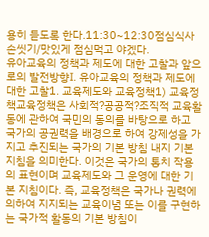용히 듣도록 한다.11:30~12:30점심식사손씻기/맛있게 점심먹고 야겠다.
유아교육의 정책과 제도에 대한 고찰과 앞으로의 발전방향Ⅰ. 유아교육의 정책과 제도에 대한 고찰1. 교육제도와 교육정책1) 교육정책교육정책은 사회적?공공적?조직적 교육활동에 관하여 국민의 동의를 바탕으로 하고 국가의 공권력을 배경으로 하여 강제성을 가지고 추진되는 국가의 기본 방침 내지 기본 지침을 의미한다. 이것은 국가의 통치 작용의 표현이며 교육제도와 그 운영에 대한 기본 지침이다. 즉, 교육정책은 국가나 권력에 의하여 지지되는 교육이념 또는 이를 구현하는 국가적 활동의 기본 방침이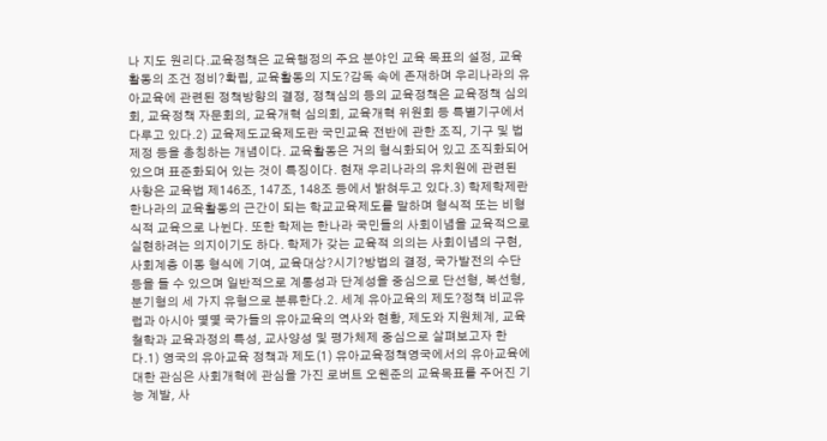나 지도 원리다.교육정책은 교육행정의 주요 분야인 교육 목표의 설정, 교육활동의 조건 정비?확립, 교육활동의 지도?감독 속에 존재하며 우리나라의 유아교육에 관련된 정책방향의 결정, 정책심의 등의 교육정책은 교육정책 심의회, 교육정책 자문회의, 교육개혁 심의회, 교육개혁 위원회 등 특별기구에서 다루고 있다.2) 교육제도교육제도란 국민교육 전반에 관한 조직, 기구 및 법 제정 등을 총칭하는 개념이다. 교육활동은 거의 형식화되어 있고 조직화되어 있으며 표준화되어 있는 것이 특징이다. 현재 우리나라의 유치원에 관련된 사항은 교육법 제146조, 147조, 148조 등에서 밝혀두고 있다.3) 학제학제란 한나라의 교육활동의 근간이 되는 학교교육제도를 말하며 형식적 또는 비형식적 교육으로 나뉜다. 또한 학제는 한나라 국민들의 사회이념을 교육적으로 실현하려는 의지이기도 하다. 학제가 갖는 교육적 의의는 사회이념의 구현, 사회계층 이동 형식에 기여, 교육대상?시기?방법의 결정, 국가발전의 수단 등을 들 수 있으며 일반적으로 계통성과 단계성을 중심으로 단선형, 복선형, 분기형의 세 가지 유형으로 분류한다.2. 세계 유아교육의 제도?정책 비교유럽과 아시아 몇몇 국가들의 유아교육의 역사와 현황, 제도와 지원체계, 교육철학과 교육과정의 특성, 교사양성 및 평가체제 중심으로 살펴보고자 한다.1) 영국의 유아교육 정책과 제도(1) 유아교육정책영국에서의 유아교육에 대한 관심은 사회개혁에 관심을 가진 로버트 오웬준의 교육목표를 주어진 기능 계발, 사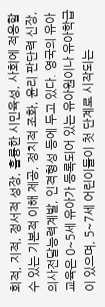회적, 지적, 정서적 성장, 훌륭한 시민육성, 사회에 적응할 수 있는 기본적 이해 제공, 정치적 조화, 윤리 판단력 신장, 의사전달능력계발, 인격형성 등에 두고 있다. 영국의 유아교육은 0~5세 유아가 등록되어 있는 유아원이나 유아학급이 있으며, 5~7세 어린이들이 첫 단계로 시작되는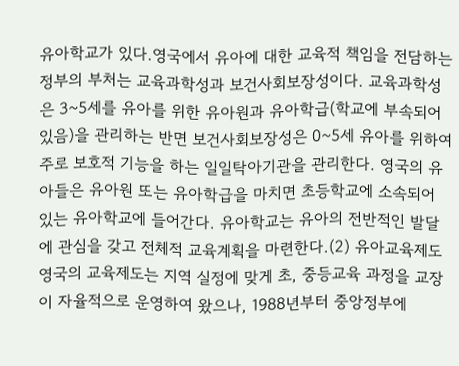유아학교가 있다.영국에서 유아에 대한 교육적 책임을 전담하는 정부의 부처는 교육과학성과 보건사회보장성이다. 교육과학성은 3~5세를 유아를 위한 유아원과 유아학급(학교에 부속되어 있음)을 관리하는 반면 보건사회보장성은 0~5세 유아를 위하여 주로 보호적 기능을 하는 일일탁아기관을 관리한다. 영국의 유아들은 유아원 또는 유아학급을 마치면 초등학교에 소속되어 있는 유아학교에 들어간다. 유아학교는 유아의 전반적인 발달에 관심을 갖고 전체적 교육계획을 마련한다.(2) 유아교육제도영국의 교육제도는 지역 실정에 맞게 초, 중등교육 과정을 교장이 자율적으로 운영하여 왔으나, 1988년부터 중앙정부에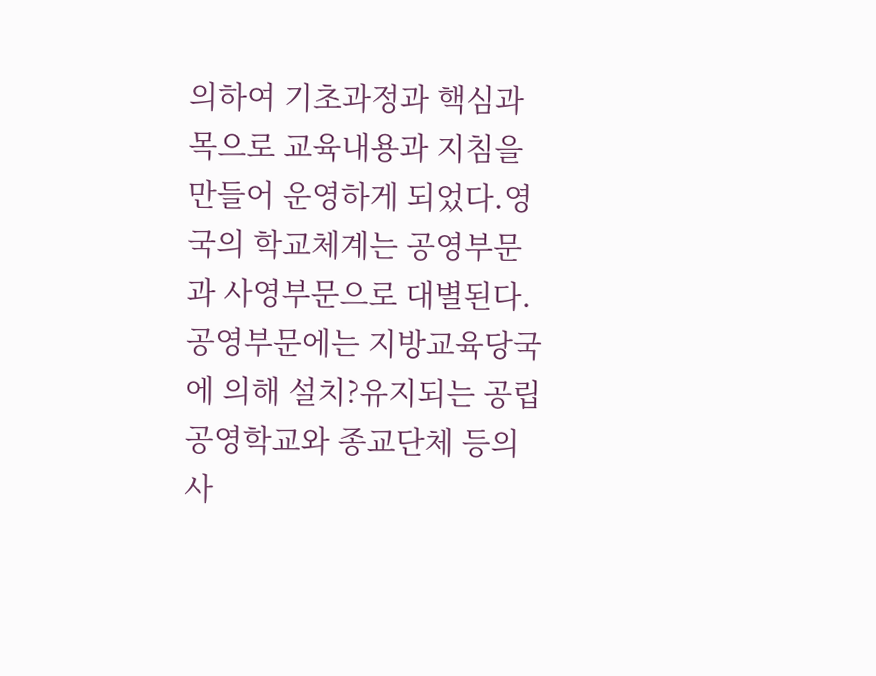의하여 기초과정과 핵심과목으로 교육내용과 지침을 만들어 운영하게 되었다.영국의 학교체계는 공영부문과 사영부문으로 대별된다. 공영부문에는 지방교육당국에 의해 설치?유지되는 공립공영학교와 종교단체 등의 사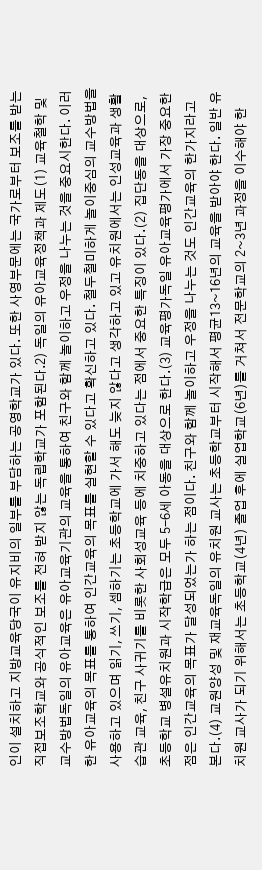인이 설치하고 지방교육당국이 유지비의 일부를 부담하는 공영학교가 있다. 또한 사영부문에는 국가로부터 보조를 받는 직접보조학교와 공식적인 보조를 전혀 받지 않는 독립학교가 포함된다.2) 독일의 유아교육정책과 제도(1) 교육철학 및 교수방법독일의 유아교육은 유아교육기관의 교육을 통하여 친구와 함께 놀이하고 우정을 나누는 것을 중요시한다. 이러한 유아교육의 목표를 통하여 인간교육의 목표를 실현할 수 있다고 확신하고 있다. 철두철미하게 놀이중심의 교수방법을 사용하고 있으며 읽기, 쓰기, 셈하기는 초등학교에 가서 해도 늦지 않다고 생각하고 있고 유치원에서는 인성교육과 생활습관 교육, 친구 사귀기를 비롯한 사회성교육 등에 치중하고 있다는 점에서 중요한 특징이 있다.(2) 집단동을 대상으로, 초등학교 병설유치원과 시작학급은 모두 5-6세 아동을 대상으로 한다.(3) 교육평가독일 유아교육평가에서 가장 중요한 점은 인간교육의 목표가 달성되었는가 하는 점이다. 친구와 함께 놀이하고 우정을 나누는 것도 인간교육의 한가지라고 본다.(4) 교원양성 및 재교육독일의 유치원 교사는 초등학교부터 시작해서 평균13~16년의 교육을 받아야 한다. 일반 유치원 교사가 되기 위해서는 초등학교(4년) 졸업 후에 실업학교(6년)를 거쳐서 전문학교의 2~3년 과정을 이수해야 한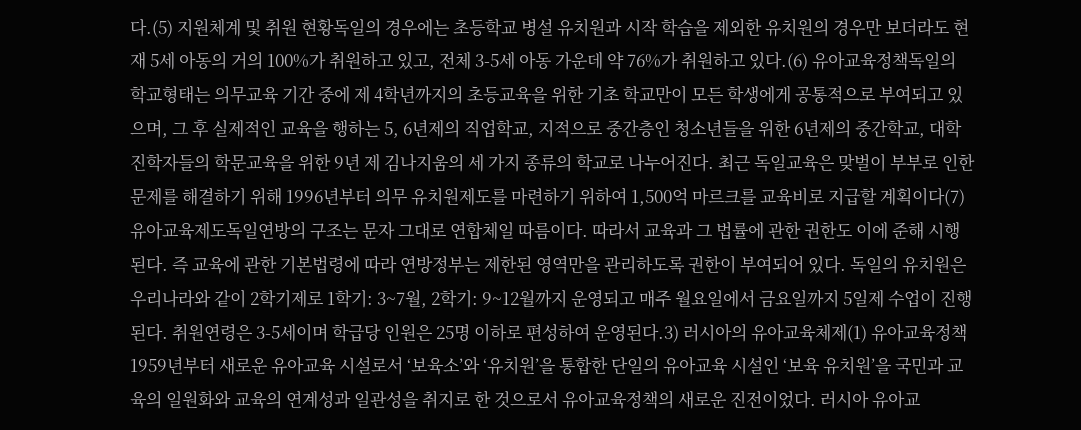다.(5) 지원체계 및 취원 현황독일의 경우에는 초등학교 병설 유치원과 시작 학습을 제외한 유치원의 경우만 보더라도 현재 5세 아동의 거의 100%가 취원하고 있고, 전체 3-5세 아동 가운데 약 76%가 취원하고 있다.(6) 유아교육정책독일의 학교형태는 의무교육 기간 중에 제 4학년까지의 초등교육을 위한 기초 학교만이 모든 학생에게 공통적으로 부여되고 있으며, 그 후 실제적인 교육을 행하는 5, 6년제의 직업학교, 지적으로 중간층인 청소년들을 위한 6년제의 중간학교, 대학 진학자들의 학문교육을 위한 9년 제 김나지움의 세 가지 종류의 학교로 나누어진다. 최근 독일교육은 맞벌이 부부로 인한 문제를 해결하기 위해 1996년부터 의무 유치원제도를 마련하기 위하여 1,500억 마르크를 교육비로 지급할 계획이다(7) 유아교육제도독일연방의 구조는 문자 그대로 연합체일 따름이다. 따라서 교육과 그 법률에 관한 권한도 이에 준해 시행된다. 즉 교육에 관한 기본법령에 따라 연방정부는 제한된 영역만을 관리하도록 권한이 부여되어 있다. 독일의 유치원은 우리나라와 같이 2학기제로 1학기: 3~7월, 2학기: 9~12월까지 운영되고 매주 월요일에서 금요일까지 5일제 수업이 진행된다. 취원연령은 3-5세이며 학급당 인원은 25명 이하로 편성하여 운영된다.3) 러시아의 유아교육체제(1) 유아교육정책1959년부터 새로운 유아교육 시설로서 ‘보육소’와 ‘유치원’을 통합한 단일의 유아교육 시설인 ‘보육 유치원’을 국민과 교육의 일원화와 교육의 연계성과 일관성을 취지로 한 것으로서 유아교육정책의 새로운 진전이었다. 러시아 유아교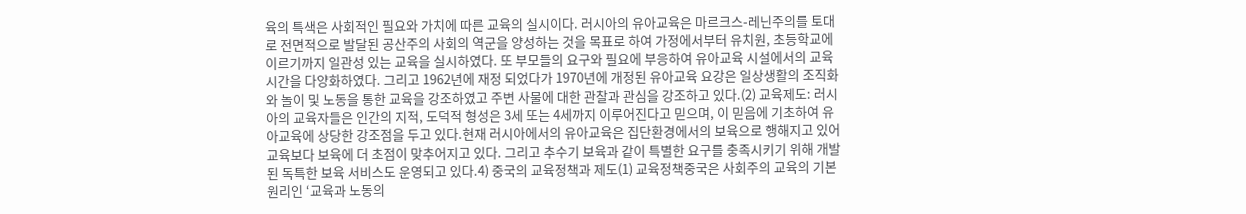육의 특색은 사회적인 필요와 가치에 따른 교육의 실시이다. 러시아의 유아교육은 마르크스-레닌주의를 토대로 전면적으로 발달된 공산주의 사회의 역군을 양성하는 것을 목표로 하여 가정에서부터 유치원, 초등학교에 이르기까지 일관성 있는 교육을 실시하였다. 또 부모들의 요구와 필요에 부응하여 유아교육 시설에서의 교육시간을 다양화하였다. 그리고 1962년에 재정 되었다가 1970년에 개정된 유아교육 요강은 일상생활의 조직화와 놀이 및 노동을 통한 교육을 강조하였고 주변 사물에 대한 관찰과 관심을 강조하고 있다.(2) 교육제도: 러시아의 교육자들은 인간의 지적, 도덕적 형성은 3세 또는 4세까지 이루어진다고 믿으며, 이 믿음에 기초하여 유아교육에 상당한 강조점을 두고 있다.현재 러시아에서의 유아교육은 집단환경에서의 보육으로 행해지고 있어 교육보다 보육에 더 초점이 맞추어지고 있다. 그리고 추수기 보육과 같이 특별한 요구를 충족시키기 위해 개발된 독특한 보육 서비스도 운영되고 있다.4) 중국의 교육정책과 제도(1) 교육정책중국은 사회주의 교육의 기본 원리인 ‘교육과 노동의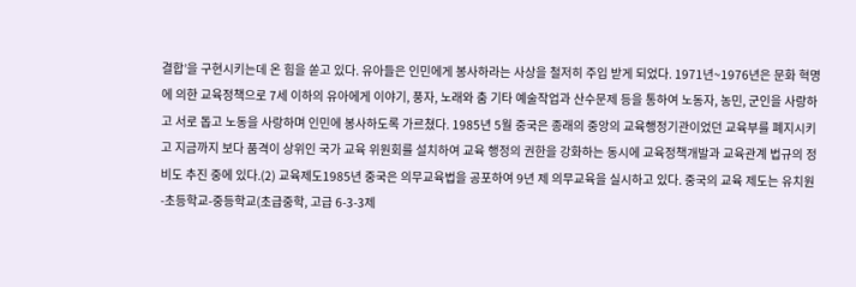결합’을 구현시키는데 온 힘을 쏟고 있다. 유아들은 인민에게 봉사하라는 사상을 철저히 주입 받게 되었다. 1971년~1976년은 문화 혁명에 의한 교육정책으로 7세 이하의 유아에게 이야기, 풍자, 노래와 춤 기타 예술작업과 산수문제 등을 통하여 노동자, 농민, 군인을 사랑하고 서로 돕고 노동을 사랑하며 인민에 봉사하도록 가르쳤다. 1985년 5월 중국은 종래의 중앙의 교육행정기관이었던 교육부를 폐지시키고 지금까지 보다 품격이 상위인 국가 교육 위원회를 설치하여 교육 행정의 권한을 강화하는 동시에 교육정책개발과 교육관계 법규의 정비도 추진 중에 있다.(2) 교육제도1985년 중국은 의무교육법을 공포하여 9년 제 의무교육을 실시하고 있다. 중국의 교육 제도는 유치원 -초등학교-중등학교(초급중학, 고급 6-3-3제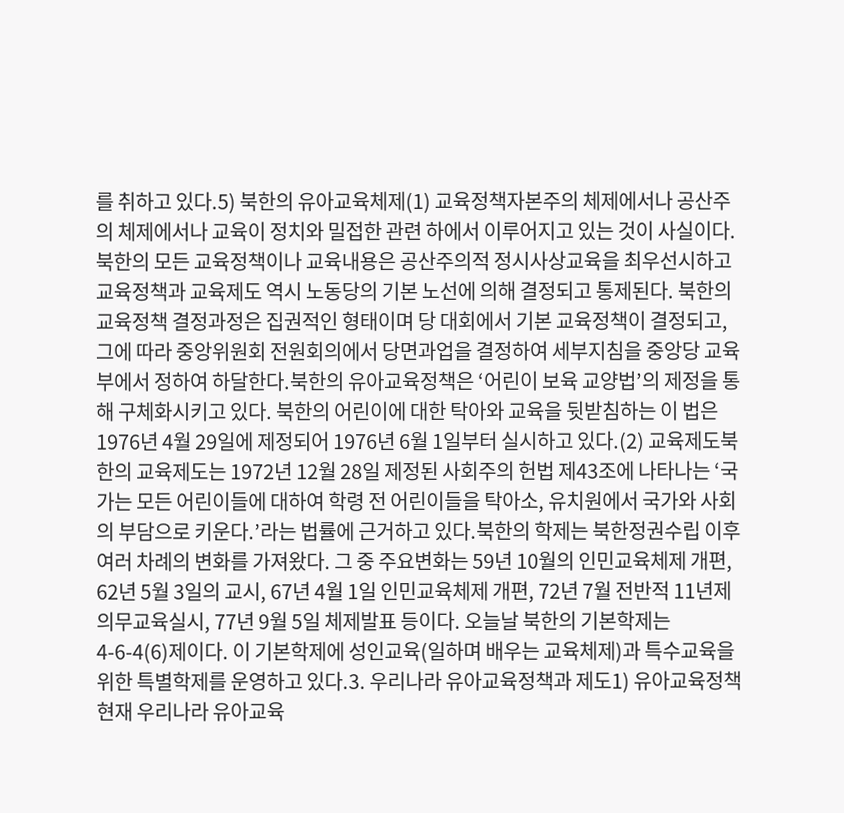를 취하고 있다.5) 북한의 유아교육체제(1) 교육정책자본주의 체제에서나 공산주의 체제에서나 교육이 정치와 밀접한 관련 하에서 이루어지고 있는 것이 사실이다. 북한의 모든 교육정책이나 교육내용은 공산주의적 정시사상교육을 최우선시하고 교육정책과 교육제도 역시 노동당의 기본 노선에 의해 결정되고 통제된다. 북한의 교육정책 결정과정은 집권적인 형태이며 당 대회에서 기본 교육정책이 결정되고, 그에 따라 중앙위원회 전원회의에서 당면과업을 결정하여 세부지침을 중앙당 교육부에서 정하여 하달한다.북한의 유아교육정책은 ‘어린이 보육 교양법’의 제정을 통해 구체화시키고 있다. 북한의 어린이에 대한 탁아와 교육을 뒷받침하는 이 법은 1976년 4월 29일에 제정되어 1976년 6월 1일부터 실시하고 있다.(2) 교육제도북한의 교육제도는 1972년 12월 28일 제정된 사회주의 헌법 제43조에 나타나는 ‘국가는 모든 어린이들에 대하여 학령 전 어린이들을 탁아소, 유치원에서 국가와 사회의 부담으로 키운다.’라는 법률에 근거하고 있다.북한의 학제는 북한정권수립 이후 여러 차례의 변화를 가져왔다. 그 중 주요변화는 59년 10월의 인민교육체제 개편, 62년 5월 3일의 교시, 67년 4월 1일 인민교육체제 개편, 72년 7월 전반적 11년제 의무교육실시, 77년 9월 5일 체제발표 등이다. 오늘날 북한의 기본학제는 4-6-4(6)제이다. 이 기본학제에 성인교육(일하며 배우는 교육체제)과 특수교육을 위한 특별학제를 운영하고 있다.3. 우리나라 유아교육정책과 제도1) 유아교육정책현재 우리나라 유아교육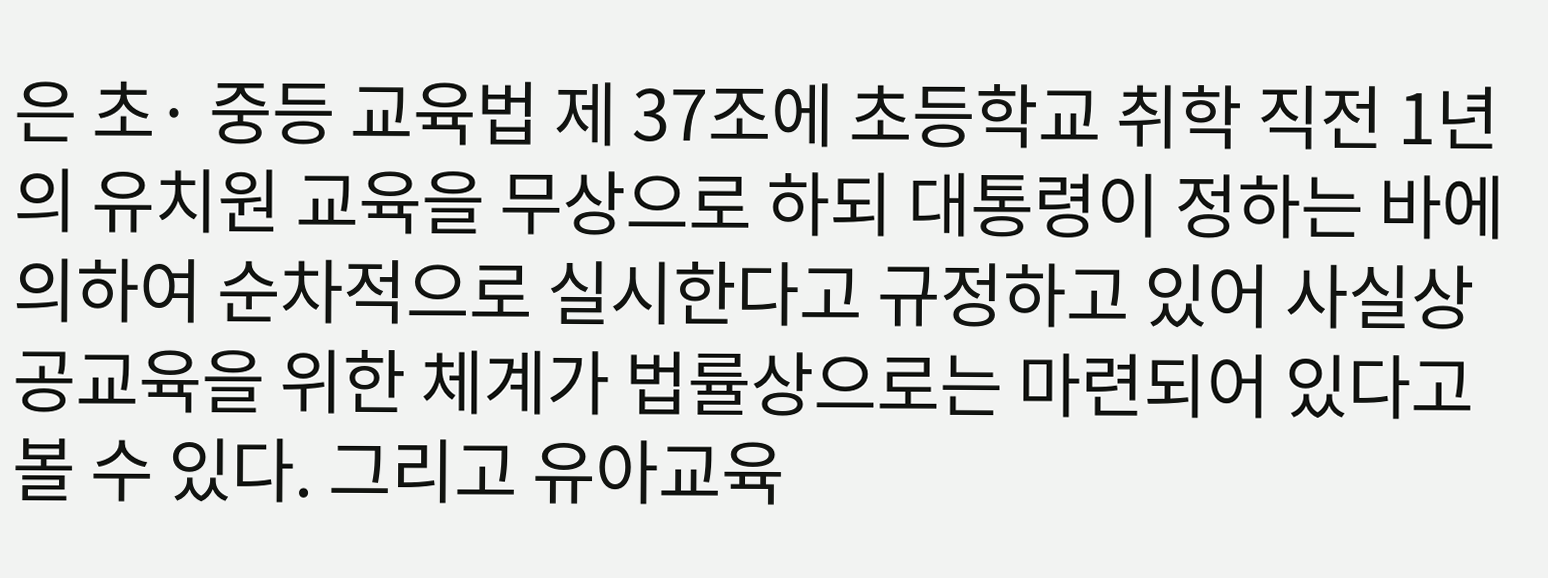은 초· 중등 교육법 제 37조에 초등학교 취학 직전 1년의 유치원 교육을 무상으로 하되 대통령이 정하는 바에 의하여 순차적으로 실시한다고 규정하고 있어 사실상 공교육을 위한 체계가 법률상으로는 마련되어 있다고 볼 수 있다. 그리고 유아교육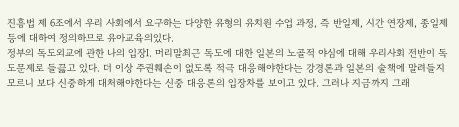진흥법 제 6조에서 우리 사회에서 요구하는 다양한 유형의 유치원 수업 과정, 즉 반일제, 시간 연장제, 종일제 등에 대하여 정의하므로 유아교육의있다.
정부의 독도외교에 관한 나의 입장Ⅰ. 머리말최근 독도에 대한 일본의 노골적 야심에 대해 우리사회 전반이 독도문제로 들끓고 있다. 더 이상 주권훼손이 없도록 적극 대응해야한다는 강경론과 일본의 술책에 말려들지 모르니 보다 신중하게 대처해야한다는 신중 대응론의 입장차를 보이고 있다. 그러나 지금까지 그래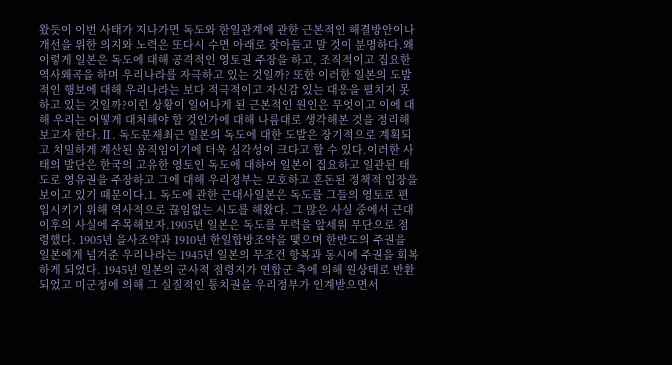왔듯이 이번 사태가 지나가면 독도와 한일관계에 관한 근본적인 해결방안이나 개선을 위한 의지와 노력은 또다시 수면 아래로 잦아들고 말 것이 분명하다.왜 이렇게 일본은 독도에 대해 공격적인 영토권 주장을 하고, 조직적이고 집요한 역사왜곡을 하며 우리나라를 자극하고 있는 것일까? 또한 이러한 일본의 도발적인 행보에 대해 우리나라는 보다 적극적이고 자신감 있는 대응을 펼치지 못하고 있는 것일까?이런 상황이 일어나게 된 근본적인 원인은 무엇이고 이에 대해 우리는 어떻게 대처해야 할 것인가에 대해 나름대로 생각해본 것을 정리해보고자 한다.Ⅱ. 독도문제최근 일본의 독도에 대한 도발은 장기적으로 계획되고 치밀하게 계산된 움직임이기에 더욱 심각성이 크다고 할 수 있다.이러한 사태의 발단은 한국의 고유한 영토인 독도에 대하여 일본이 집요하고 일관된 태도로 영유권을 주장하고 그에 대해 우리정부는 모호하고 혼돈된 정책적 입장을 보이고 있기 때문이다.1. 독도에 관한 근대사일본은 독도를 그들의 영토로 편입시키기 위해 역사적으로 끊임없는 시도를 해왔다. 그 많은 사실 중에서 근대 이후의 사실에 주목해보자.1905년 일본은 독도를 무력을 앞세워 무단으로 점령했다. 1905년 을사조약과 1910년 한일합방조약을 맺으며 한반도의 주권을 일본에게 넘겨준 우리나라는 1945년 일본의 무조건 항복과 동시에 주권을 회복하게 되었다. 1945년 일본의 군사적 점령지가 연합군 측에 의해 원상태로 반환되었고 미군정에 의해 그 실질적인 통치권을 우리정부가 인계받으면서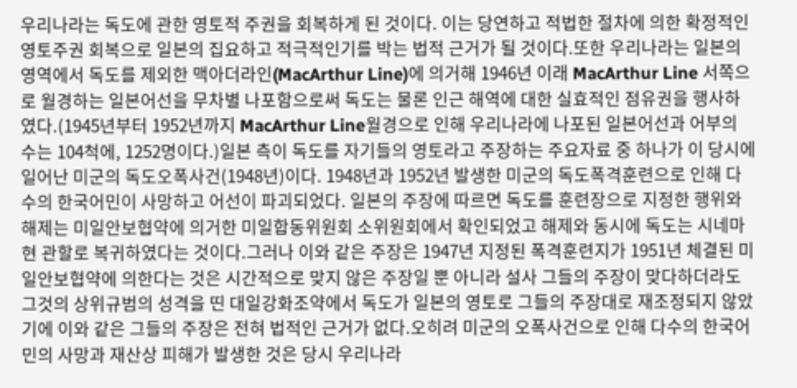우리나라는 독도에 관한 영토적 주권을 회복하게 된 것이다. 이는 당연하고 적법한 절차에 의한 확정적인 영토주권 회복으로 일본의 집요하고 적극적인기를 박는 법적 근거가 될 것이다.또한 우리나라는 일본의 영역에서 독도를 제외한 맥아더라인(MacArthur Line)에 의거해 1946년 이래 MacArthur Line 서쪽으로 월경하는 일본어선을 무차별 나포함으로써 독도는 물론 인근 해역에 대한 실효적인 점유권을 행사하였다.(1945년부터 1952년까지 MacArthur Line월경으로 인해 우리나라에 나포된 일본어선과 어부의 수는 104척에, 1252명이다.)일본 측이 독도를 자기들의 영토라고 주장하는 주요자료 중 하나가 이 당시에 일어난 미군의 독도오폭사건(1948년)이다. 1948년과 1952년 발생한 미군의 독도폭격훈련으로 인해 다수의 한국어민이 사망하고 어선이 파괴되었다. 일본의 주장에 따르면 독도를 훈련장으로 지정한 행위와 해제는 미일안보협약에 의거한 미일합동위원회 소위원회에서 확인되었고 해제와 동시에 독도는 시네마현 관할로 복귀하였다는 것이다.그러나 이와 같은 주장은 1947년 지정된 폭격훈련지가 1951년 체결된 미일안보협약에 의한다는 것은 시간적으로 맞지 않은 주장일 뿐 아니라 설사 그들의 주장이 맞다하더라도 그것의 상위규범의 성격을 띤 대일강화조약에서 독도가 일본의 영토로 그들의 주장대로 재조정되지 않았기에 이와 같은 그들의 주장은 전혀 법적인 근거가 없다.오히려 미군의 오폭사건으로 인해 다수의 한국어민의 사망과 재산상 피해가 발생한 것은 당시 우리나라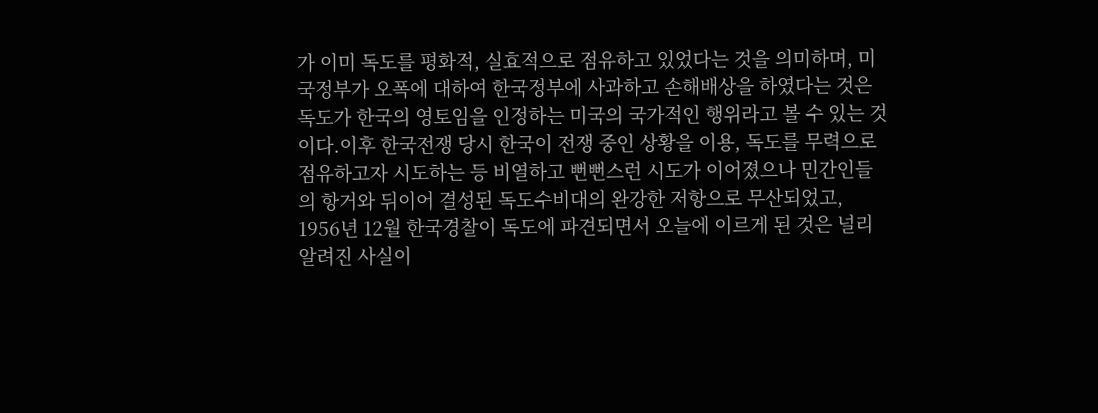가 이미 독도를 평화적, 실효적으로 점유하고 있었다는 것을 의미하며, 미국정부가 오폭에 대하여 한국정부에 사과하고 손해배상을 하였다는 것은 독도가 한국의 영토임을 인정하는 미국의 국가적인 행위라고 볼 수 있는 것이다.이후 한국전쟁 당시 한국이 전쟁 중인 상황을 이용, 독도를 무력으로 점유하고자 시도하는 등 비열하고 뻔뻔스런 시도가 이어졌으나 민간인들의 항거와 뒤이어 결성된 독도수비대의 완강한 저항으로 무산되었고, 1956년 12월 한국경찰이 독도에 파견되면서 오늘에 이르게 된 것은 널리 알려진 사실이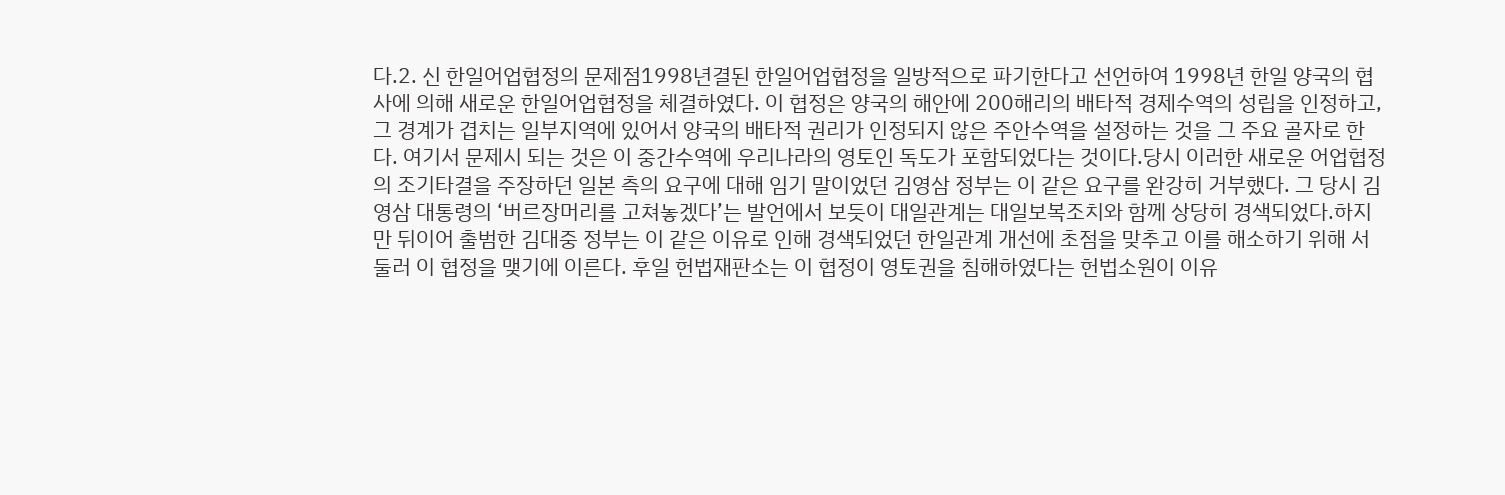다.2. 신 한일어업협정의 문제점1998년결된 한일어업협정을 일방적으로 파기한다고 선언하여 1998년 한일 양국의 협사에 의해 새로운 한일어업협정을 체결하였다. 이 협정은 양국의 해안에 200해리의 배타적 경제수역의 성립을 인정하고, 그 경계가 겹치는 일부지역에 있어서 양국의 배타적 권리가 인정되지 않은 주안수역을 설정하는 것을 그 주요 골자로 한다. 여기서 문제시 되는 것은 이 중간수역에 우리나라의 영토인 독도가 포함되었다는 것이다.당시 이러한 새로운 어업협정의 조기타결을 주장하던 일본 측의 요구에 대해 임기 말이었던 김영삼 정부는 이 같은 요구를 완강히 거부했다. 그 당시 김영삼 대통령의 ‘버르장머리를 고쳐놓겠다’는 발언에서 보듯이 대일관계는 대일보복조치와 함께 상당히 경색되었다.하지만 뒤이어 출범한 김대중 정부는 이 같은 이유로 인해 경색되었던 한일관계 개선에 초점을 맞추고 이를 해소하기 위해 서둘러 이 협정을 맺기에 이른다. 후일 헌법재판소는 이 협정이 영토권을 침해하였다는 헌법소원이 이유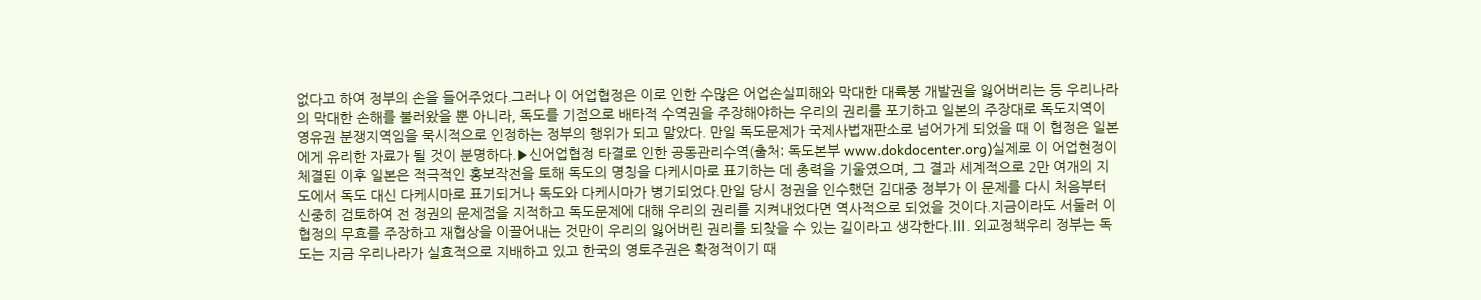없다고 하여 정부의 손을 들어주었다.그러나 이 어업협정은 이로 인한 수많은 어업손실피해와 막대한 대륙붕 개발권을 잃어버리는 등 우리나라의 막대한 손해를 불러왔을 뿐 아니라, 독도를 기점으로 배타적 수역권을 주장해야하는 우리의 권리를 포기하고 일본의 주장대로 독도지역이 영유권 분쟁지역임을 묵시적으로 인정하는 정부의 행위가 되고 말았다. 만일 독도문제가 국제사법재판소로 넘어가게 되었을 때 이 협정은 일본에게 유리한 자료가 될 것이 분명하다.▶신어업협정 타결로 인한 공동관리수역(출처: 독도본부 www.dokdocenter.org)실제로 이 어업현정이 체결된 이후 일본은 적극적인 홍보작전을 토해 독도의 명칭을 다케시마로 표기하는 데 총력을 기울였으며, 그 결과 세계적으로 2만 여개의 지도에서 독도 대신 다케시마로 표기되거나 독도와 다케시마가 병기되었다.만일 당시 정권을 인수했던 김대중 정부가 이 문제를 다시 처음부터 신중히 검토하여 전 정권의 문제점을 지적하고 독도문제에 대해 우리의 권리를 지켜내었다면 역사적으로 되었을 것이다.지금이라도 서둘러 이 협정의 무효를 주장하고 재협상을 이끌어내는 것만이 우리의 잃어버린 권리를 되찾을 수 있는 길이라고 생각한다.Ⅲ. 외교정책우리 정부는 독도는 지금 우리나라가 실효적으로 지배하고 있고 한국의 영토주권은 확정적이기 때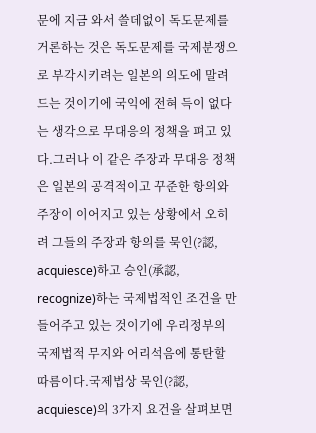문에 지금 와서 쓸데없이 독도문제를 거론하는 것은 독도문제를 국제분쟁으로 부각시키려는 일본의 의도에 말려드는 것이기에 국익에 전혀 득이 없다는 생각으로 무대응의 정책을 펴고 있다.그러나 이 같은 주장과 무대응 정책은 일본의 공격적이고 꾸준한 항의와 주장이 이어지고 있는 상황에서 오히려 그들의 주장과 항의를 묵인(?認, acquiesce)하고 승인(承認, recognize)하는 국제법적인 조건을 만들어주고 있는 것이기에 우리정부의 국제법적 무지와 어리석음에 통탄할 따름이다.국제법상 묵인(?認, acquiesce)의 3가지 요건을 살펴보면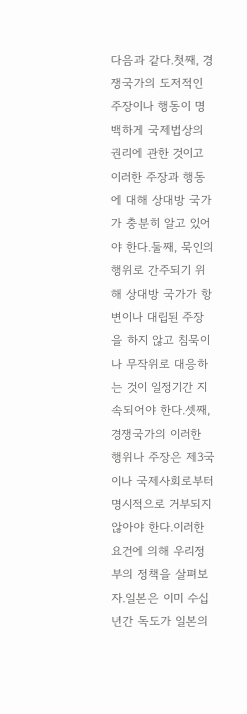다음과 같다.첫째, 경쟁국가의 도저적인 주장이나 행동이 명백하게 국제법상의 권리에 관한 것이고 이러한 주장과 행동에 대해 상대방 국가가 충분히 알고 있어야 한다.둘째, 묵인의 행위로 간주되기 위해 상대방 국가가 항변이나 대립된 주장을 하지 않고 침묵이나 무작위로 대응하는 것이 일정기간 지속되어야 한다.셋째, 경쟁국가의 이러한 행위나 주장은 제3국이나 국제사회로부터 명시적으로 거부되지 않아야 한다.이러한 요건에 의해 우리정부의 정책을 살펴보자.일본은 이미 수십 년간 독도가 일본의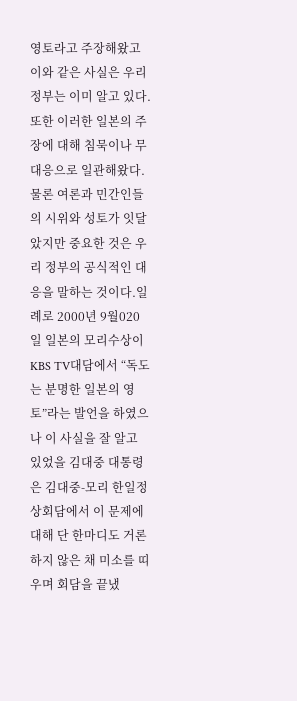영토라고 주장해왔고 이와 같은 사실은 우리정부는 이미 알고 있다. 또한 이러한 일본의 주장에 대해 침묵이나 무대응으로 일관해왔다. 물론 여론과 민간인들의 시위와 성토가 잇달았지만 중요한 것은 우리 정부의 공식적인 대응을 말하는 것이다.일례로 2000년 9월020일 일본의 모리수상이 KBS TV대담에서 “독도는 분명한 일본의 영토”라는 발언을 하였으나 이 사실을 잘 알고 있었을 김대중 대통령은 김대중-모리 한일정상회담에서 이 문제에 대해 단 한마디도 거론하지 않은 채 미소를 띠우며 회담을 끝냈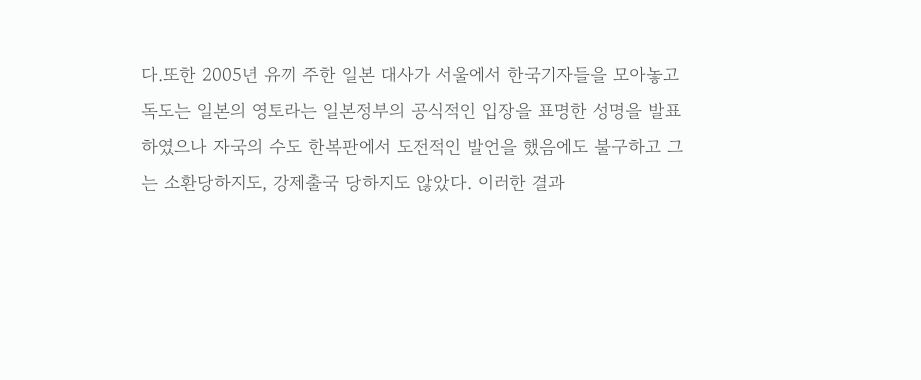다.또한 2005년 유끼 주한 일본 대사가 서울에서 한국기자들을 모아놓고 독도는 일본의 영토라는 일본정부의 공식적인 입장을 표명한 성명을 발표하였으나 자국의 수도 한복판에서 도전적인 발언을 했음에도 불구하고 그는 소환당하지도, 강제출국 당하지도 않았다. 이러한 결과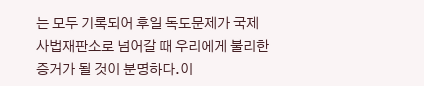는 모두 기록되어 후일 독도문제가 국제사법재판소로 넘어갈 때 우리에게 불리한 증거가 될 것이 분명하다.이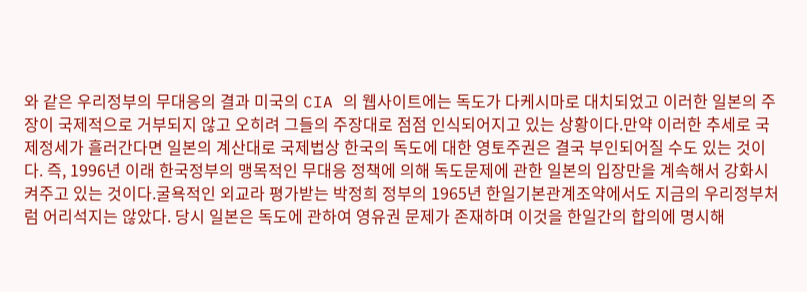와 같은 우리정부의 무대응의 결과 미국의 CIA 의 웹사이트에는 독도가 다케시마로 대치되었고 이러한 일본의 주장이 국제적으로 거부되지 않고 오히려 그들의 주장대로 점점 인식되어지고 있는 상황이다.만약 이러한 추세로 국제정세가 흘러간다면 일본의 계산대로 국제법상 한국의 독도에 대한 영토주권은 결국 부인되어질 수도 있는 것이다. 즉, 1996년 이래 한국정부의 맹목적인 무대응 정책에 의해 독도문제에 관한 일본의 입장만을 계속해서 강화시켜주고 있는 것이다.굴욕적인 외교라 평가받는 박정희 정부의 1965년 한일기본관계조약에서도 지금의 우리정부처럼 어리석지는 않았다. 당시 일본은 독도에 관하여 영유권 문제가 존재하며 이것을 한일간의 합의에 명시해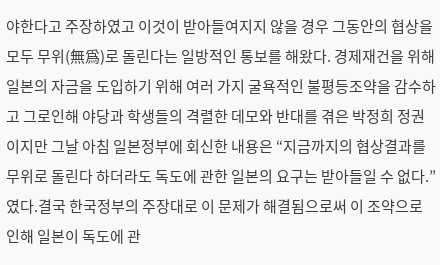야한다고 주장하였고 이것이 받아들여지지 않을 경우 그동안의 협상을 모두 무위(無爲)로 돌린다는 일방적인 통보를 해왔다. 경제재건을 위해 일본의 자금을 도입하기 위해 여러 가지 굴욕적인 불평등조약을 감수하고 그로인해 야당과 학생들의 격렬한 데모와 반대를 겪은 박정희 정권이지만 그날 아침 일본정부에 회신한 내용은 “지금까지의 협상결과를 무위로 돌린다 하더라도 독도에 관한 일본의 요구는 받아들일 수 없다.”였다.결국 한국정부의 주장대로 이 문제가 해결됨으로써 이 조약으로 인해 일본이 독도에 관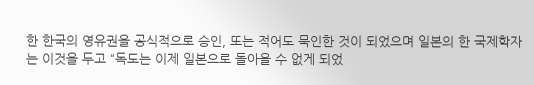한 한국의 영유권을 공식적으로 승인, 또는 적어도 묵인한 것이 되었으며 일본의 한 국제학자는 이것을 두고 “독도는 이제 일본으로 돌아올 수 없게 되었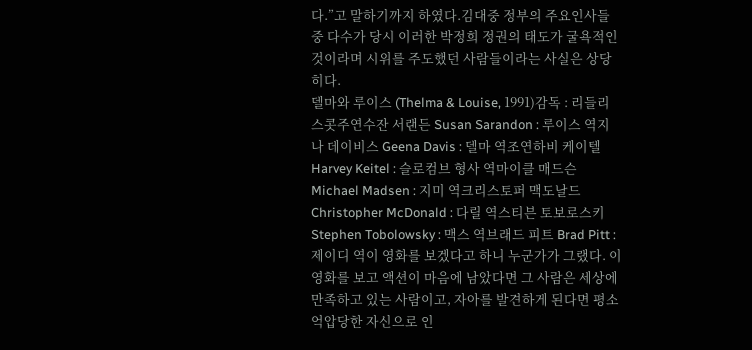다.”고 말하기까지 하였다.김대중 정부의 주요인사들 중 다수가 당시 이러한 박정희 정권의 태도가 굴욕적인 것이라며 시위를 주도했던 사람들이라는 사실은 상당히다.
델마와 루이스 (Thelma & Louise, 1991)감독 : 리들리 스콧주연수잔 서랜든 Susan Sarandon : 루이스 역지나 데이비스 Geena Davis : 델마 역조연하비 케이텔 Harvey Keitel : 슬로컴브 형사 역마이클 매드슨 Michael Madsen : 지미 역크리스토퍼 맥도날드 Christopher McDonald : 다릴 역스티븐 토보로스키 Stephen Tobolowsky : 맥스 역브래드 피트 Brad Pitt : 제이디 역이 영화를 보겠다고 하니 누군가가 그랬다. 이 영화를 보고 액션이 마음에 남았다면 그 사람은 세상에 만족하고 있는 사람이고, 자아를 발견하게 된다면 평소 억압당한 자신으로 인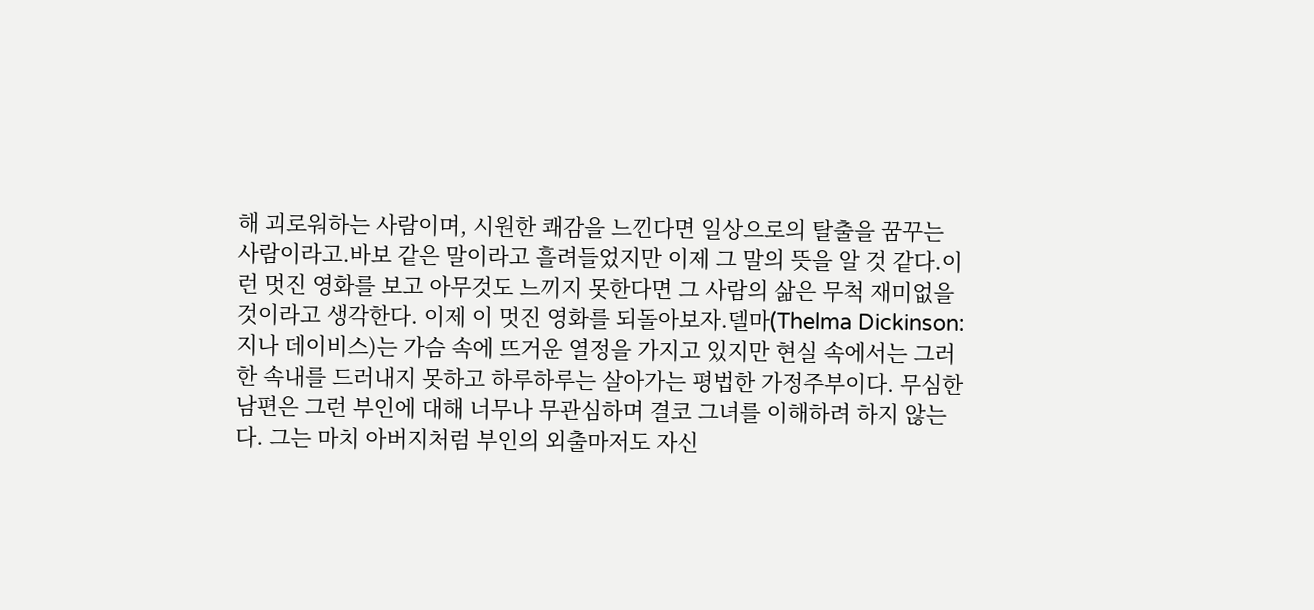해 괴로워하는 사람이며, 시원한 쾌감을 느낀다면 일상으로의 탈출을 꿈꾸는 사람이라고.바보 같은 말이라고 흘려들었지만 이제 그 말의 뜻을 알 것 같다.이런 멋진 영화를 보고 아무것도 느끼지 못한다면 그 사람의 삶은 무척 재미없을 것이라고 생각한다. 이제 이 멋진 영화를 되돌아보자.델마(Thelma Dickinson: 지나 데이비스)는 가슴 속에 뜨거운 열정을 가지고 있지만 현실 속에서는 그러한 속내를 드러내지 못하고 하루하루는 살아가는 평법한 가정주부이다. 무심한 남편은 그런 부인에 대해 너무나 무관심하며 결코 그녀를 이해하려 하지 않는다. 그는 마치 아버지처럼 부인의 외출마저도 자신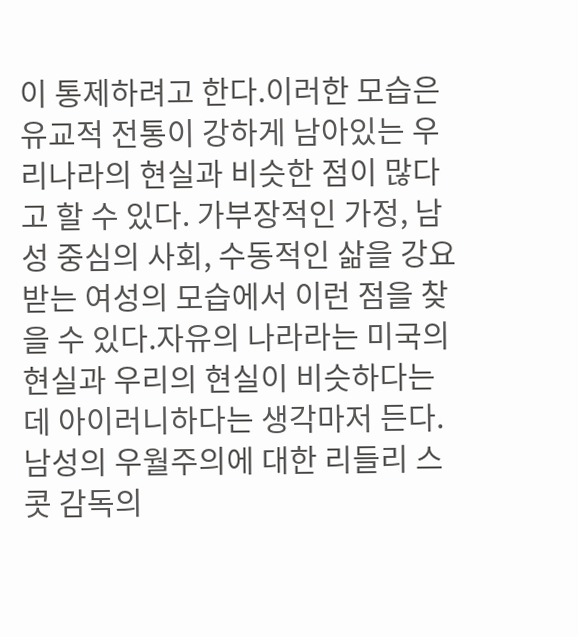이 통제하려고 한다.이러한 모습은 유교적 전통이 강하게 남아있는 우리나라의 현실과 비슷한 점이 많다고 할 수 있다. 가부장적인 가정, 남성 중심의 사회, 수동적인 삶을 강요받는 여성의 모습에서 이런 점을 찾을 수 있다.자유의 나라라는 미국의 현실과 우리의 현실이 비슷하다는데 아이러니하다는 생각마저 든다. 남성의 우월주의에 대한 리들리 스콧 감독의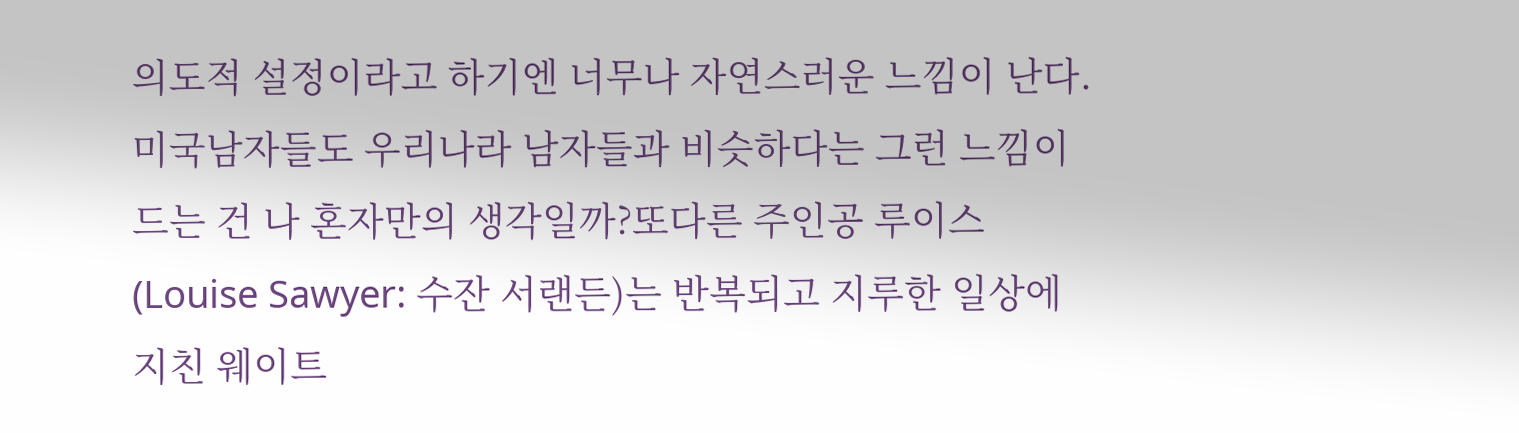의도적 설정이라고 하기엔 너무나 자연스러운 느낌이 난다. 미국남자들도 우리나라 남자들과 비슷하다는 그런 느낌이 드는 건 나 혼자만의 생각일까?또다른 주인공 루이스(Louise Sawyer: 수잔 서랜든)는 반복되고 지루한 일상에 지친 웨이트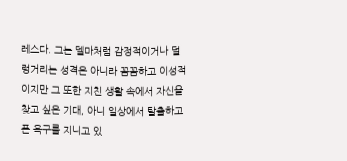레스다. 그는 델마처럼 감정적이거나 덜렁거리는 성격은 아니라 꼼꼼하고 이성적이지만 그 또한 지친 생활 속에서 자신을 찾고 싶은 기대, 아니 일상에서 탈출하고픈 욕구를 지니고 있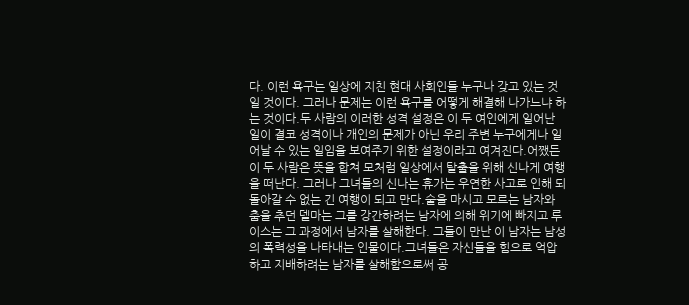다. 이런 욕구는 일상에 지친 현대 사회인들 누구나 갖고 있는 것일 것이다. 그러나 문제는 이런 욕구를 어떻게 해결해 나가느냐 하는 것이다.두 사람의 이러한 성격 설정은 이 두 여인에게 일어난 일이 결코 성격이나 개인의 문제가 아닌 우리 주변 누구에게나 일어날 수 있는 일임을 보여주기 위한 설정이라고 여겨진다.어쨌든 이 두 사람은 뜻을 합쳐 모처럼 일상에서 탈출을 위해 신나게 여행을 떠난다. 그러나 그녀들의 신나는 휴가는 우연한 사고로 인해 되돌아갈 수 없는 긴 여행이 되고 만다.술을 마시고 모르는 남자와 춤을 추던 델마는 그를 강간하려는 남자에 의해 위기에 빠지고 루이스는 그 과정에서 남자를 살해한다. 그들이 만난 이 남자는 남성의 폭력성을 나타내는 인물이다.그녀들은 자신들을 힘으로 억압하고 지배하려는 남자를 살해함으로써 공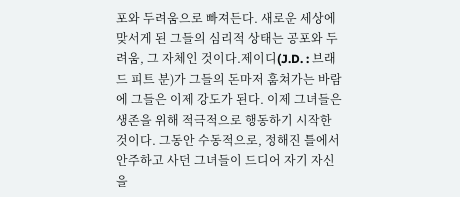포와 두려움으로 빠져든다. 새로운 세상에 맞서게 된 그들의 심리적 상태는 공포와 두려움, 그 자체인 것이다.제이디(J.D. : 브래드 피트 분)가 그들의 돈마저 훔쳐가는 바람에 그들은 이제 강도가 된다. 이제 그녀들은 생존을 위해 적극적으로 행동하기 시작한 것이다. 그동안 수동적으로, 정해진 틀에서 안주하고 사던 그녀들이 드디어 자기 자신을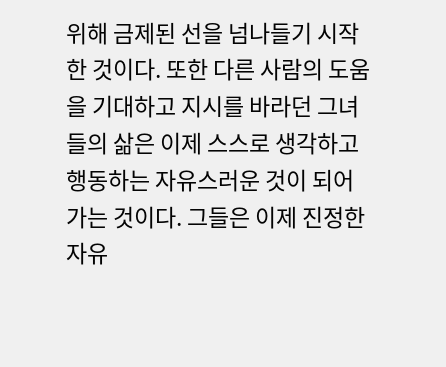위해 금제된 선을 넘나들기 시작한 것이다. 또한 다른 사람의 도움을 기대하고 지시를 바라던 그녀들의 삶은 이제 스스로 생각하고 행동하는 자유스러운 것이 되어가는 것이다. 그들은 이제 진정한 자유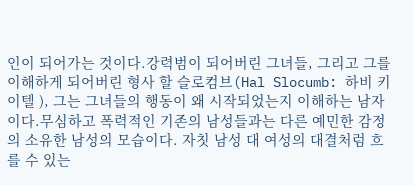인이 되어가는 것이다.강력범이 되어버린 그녀들, 그리고 그를 이해하게 되어버린 형사 할 슬로컴브(Hal Slocumb: 하비 키이텔 ), 그는 그녀들의 행동이 왜 시작되었는지 이해하는 남자이다.무심하고 폭력적인 기존의 남성들과는 다른 예민한 감정의 소유한 남성의 모습이다. 자칫 남성 대 여성의 대결처럼 흐를 수 있는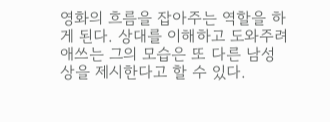영화의 흐름을 잡아주는 역할을 하게 된다. 상대를 이해하고 도와주려 애쓰는 그의 모습은 또 다른 남성상을 제시한다고 할 수 있다.